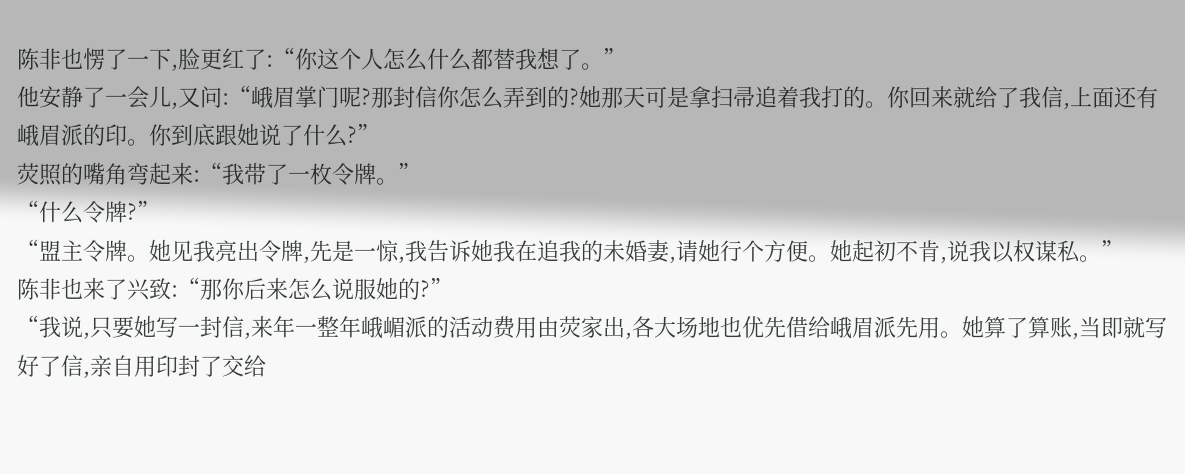陈非也愣了一下,脸更红了:“你这个人怎么什么都替我想了。”
他安静了一会儿,又问:“峨眉掌门呢?那封信你怎么弄到的?她那天可是拿扫帚追着我打的。你回来就给了我信,上面还有峨眉派的印。你到底跟她说了什么?”
荧照的嘴角弯起来:“我带了一枚令牌。”
“什么令牌?”
“盟主令牌。她见我亮出令牌,先是一惊,我告诉她我在追我的未婚妻,请她行个方便。她起初不肯,说我以权谋私。”
陈非也来了兴致:“那你后来怎么说服她的?”
“我说,只要她写一封信,来年一整年峨嵋派的活动费用由荧家出,各大场地也优先借给峨眉派先用。她算了算账,当即就写好了信,亲自用印封了交给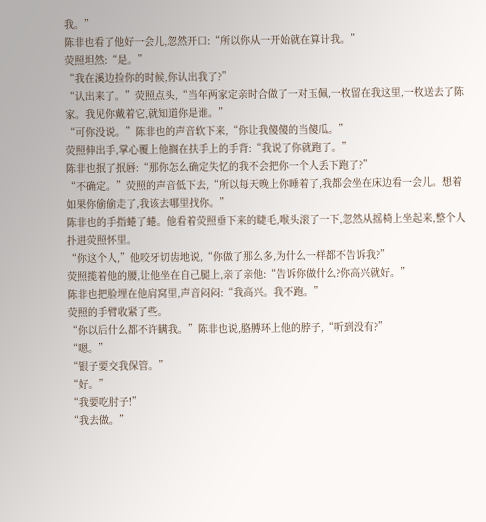我。”
陈非也看了他好一会儿,忽然开口:“所以你从一开始就在算计我。”
荧照坦然:“是。”
“我在溪边捡你的时候,你认出我了?”
“认出来了。”荧照点头,“当年两家定亲时合做了一对玉佩,一枚留在我这里,一枚送去了陈家。我见你戴着它,就知道你是谁。”
“可你没说。”陈非也的声音软下来,“你让我傻傻的当傻瓜。”
荧照伸出手,掌心覆上他搁在扶手上的手背:“我说了你就跑了。”
陈非也抿了抿唇:“那你怎么确定失忆的我不会把你一个人丢下跑了?”
“不确定。”荧照的声音低下去,“所以每天晚上你睡着了,我都会坐在床边看一会儿。想着如果你偷偷走了,我该去哪里找你。”
陈非也的手指蜷了蜷。他看着荧照垂下来的睫毛,喉头滚了一下,忽然从摇椅上坐起来,整个人扑进荧照怀里。
“你这个人,”他咬牙切齿地说,“你做了那么多,为什么一样都不告诉我?”
荧照揽着他的腰,让他坐在自己腿上,亲了亲他:“告诉你做什么?你高兴就好。”
陈非也把脸埋在他肩窝里,声音闷闷:“我高兴。我不跑。”
荧照的手臂收紧了些。
“你以后什么都不许瞒我。”陈非也说,胳膊环上他的脖子,“听到没有?”
“嗯。”
“银子要交我保管。”
“好。”
“我要吃肘子!”
“我去做。”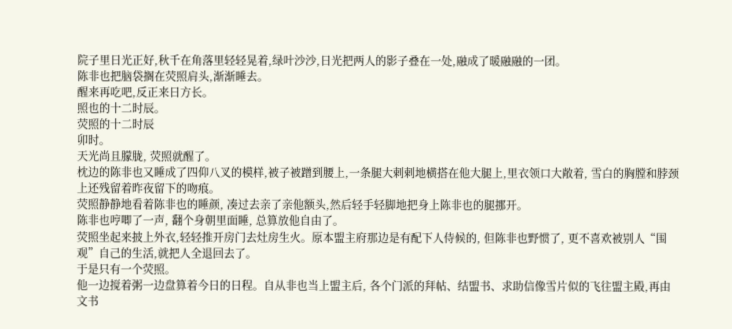院子里日光正好,秋千在角落里轻轻晃着,绿叶沙沙,日光把两人的影子叠在一处,融成了暖融融的一团。
陈非也把脑袋搁在荧照肩头,渐渐睡去。
醒来再吃吧,反正来日方长。
照也的十二时辰。
荧照的十二时辰
卯时。
天光尚且朦胧, 荧照就醒了。
枕边的陈非也又睡成了四仰八叉的模样,被子被蹭到腰上,一条腿大剌剌地横搭在他大腿上,里衣领口大敞着, 雪白的胸膛和脖颈上还残留着昨夜留下的吻痕。
荧照静静地看着陈非也的睡颜, 凑过去亲了亲他额头,然后轻手轻脚地把身上陈非也的腿挪开。
陈非也哼唧了一声, 翻个身朝里面睡, 总算放他自由了。
荧照坐起来披上外衣,轻轻推开房门去灶房生火。原本盟主府那边是有配下人侍候的, 但陈非也野惯了, 更不喜欢被别人“围观”自己的生活,就把人全退回去了。
于是只有一个荧照。
他一边搅着粥一边盘算着今日的日程。自从非也当上盟主后, 各个门派的拜帖、结盟书、求助信像雪片似的飞往盟主殿,再由文书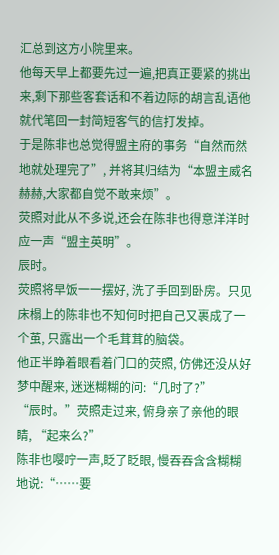汇总到这方小院里来。
他每天早上都要先过一遍,把真正要紧的挑出来,剩下那些客套话和不着边际的胡言乱语他就代笔回一封简短客气的信打发掉。
于是陈非也总觉得盟主府的事务“自然而然地就处理完了”, 并将其归结为“本盟主威名赫赫,大家都自觉不敢来烦”。
荧照对此从不多说,还会在陈非也得意洋洋时应一声“盟主英明”。
辰时。
荧照将早饭一一摆好, 洗了手回到卧房。只见床榻上的陈非也不知何时把自己又裹成了一个茧, 只露出一个毛茸茸的脑袋。
他正半睁着眼看着门口的荧照, 仿佛还没从好梦中醒来, 迷迷糊糊的问:“几时了?”
“辰时。”荧照走过来, 俯身亲了亲他的眼睛, “起来么?”
陈非也嘤咛一声,眨了眨眼, 慢吞吞含含糊糊地说:“……要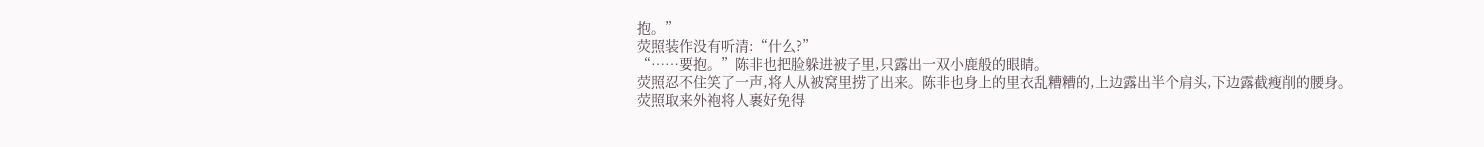抱。”
荧照装作没有听清:“什么?”
“……要抱。”陈非也把脸躲进被子里,只露出一双小鹿般的眼睛。
荧照忍不住笑了一声,将人从被窝里捞了出来。陈非也身上的里衣乱糟糟的,上边露出半个肩头,下边露截瘦削的腰身。
荧照取来外袍将人裹好免得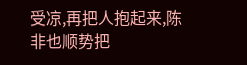受凉,再把人抱起来,陈非也顺势把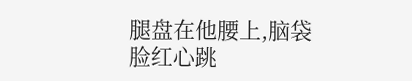腿盘在他腰上,脑袋
脸红心跳